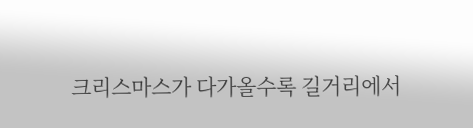크리스마스가 다가올수록 길거리에서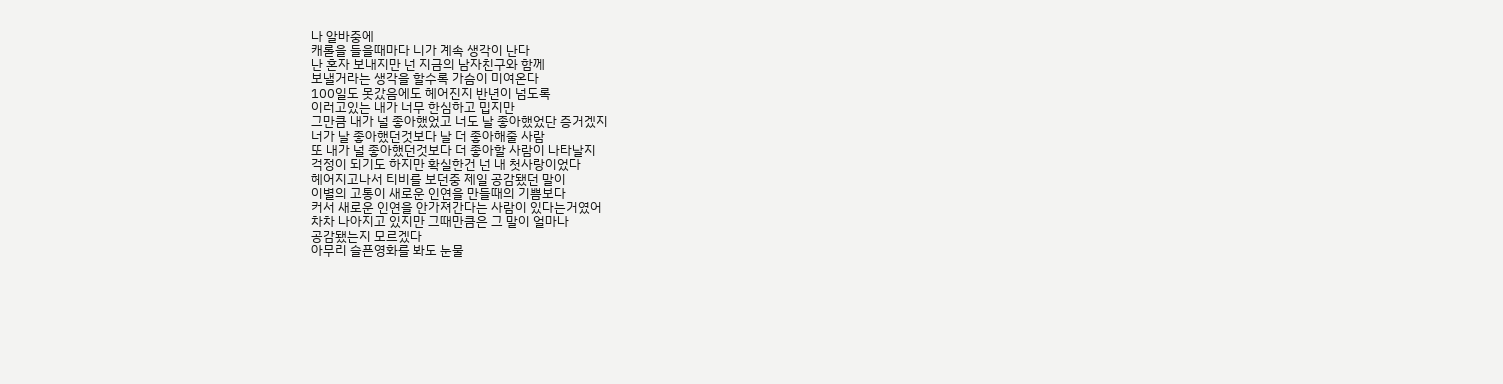나 알바중에
캐롤을 들을때마다 니가 계속 생각이 난다
난 혼자 보내지만 넌 지금의 남자친구와 함께
보낼거라는 생각을 할수록 가슴이 미여온다
100일도 못갔음에도 헤어진지 반년이 넘도록
이러고있는 내가 너무 한심하고 밉지만
그만큼 내가 널 좋아했었고 너도 날 좋아했었단 증거겠지
너가 날 좋아했던것보다 날 더 좋아해줄 사람
또 내가 널 좋아했던것보다 더 좋아할 사람이 나타날지
걱정이 되기도 하지만 확실한건 넌 내 첫사랑이었다
헤어지고나서 티비를 보던중 제일 공감됐던 말이
이별의 고통이 새로운 인연을 만들때의 기쁨보다
커서 새로운 인연을 안가져간다는 사람이 있다는거였어
차차 나아지고 있지만 그때만큼은 그 말이 얼마나
공감됐는지 모르겠다
아무리 슬픈영화를 봐도 눈물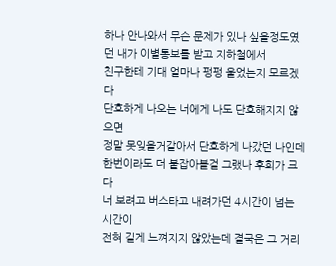하나 안나와서 무슨 문제가 있나 싶을정도였던 내가 이별통보를 받고 지하철에서
친구한테 기대 얼마나 펑펑 울었는지 모르겠다
단호하게 나오는 너에게 나도 단호해지지 않으면
정말 못잊을거같아서 단호하게 나갔던 나인데
한번이라도 더 붙잡아볼걸 그랬나 후회가 크다
너 보려고 버스타고 내려가던 4시간이 넘는 시간이
전혀 길게 느껴지지 않았는데 결국은 그 거리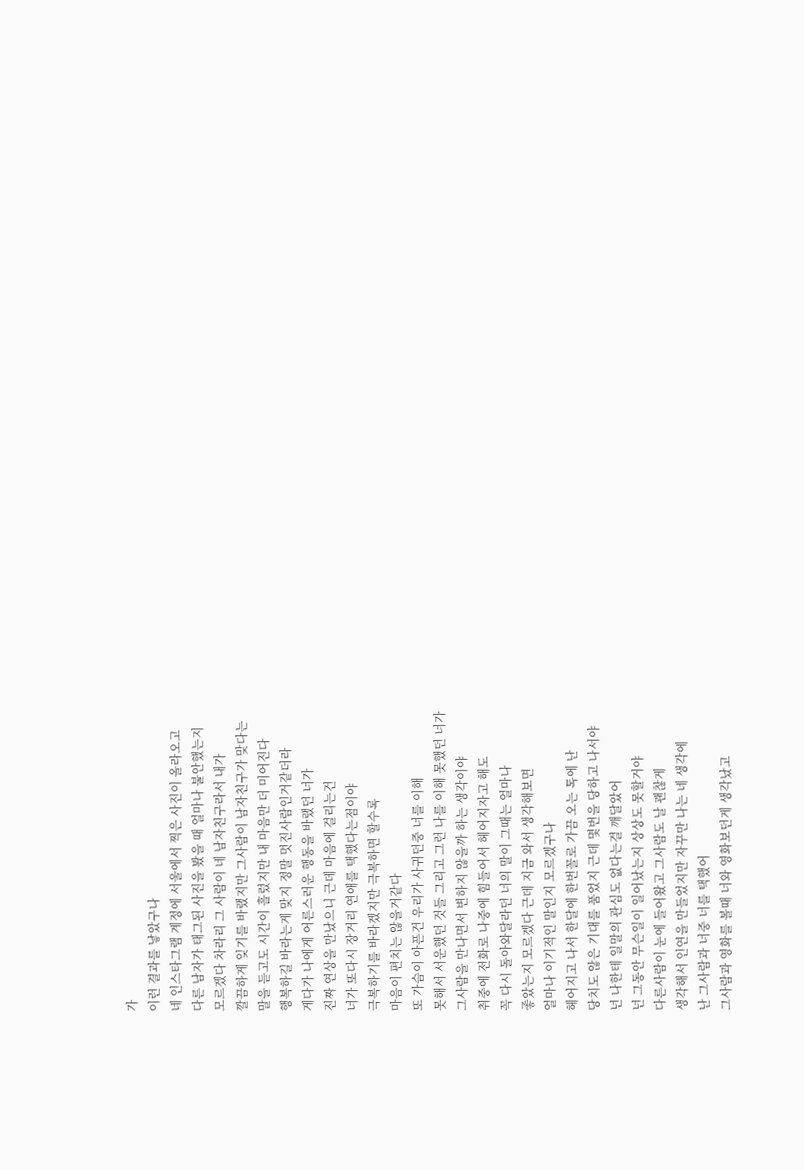가
이런 결과를 낳았구나
네 인스타그램 계정에 서울에서 찍은 사진이 올라오고
다른 남자가 태그된 사진을 봤을 때 얼마나 불안했는지
모르겠다 차라리 그 사람이 네 남자친구라서 내가
깔끔하게 잊기를 바랬지만 그사람이 남자친구가 맞다는
말을 듣고도 시간이 흘렀지만 내 마음만 더 미어진다
행복하길 바라는게 맞지 정말 멋진사람인거같더라
게다가 나에게 어른스러운 행동을 바랬던 너가
진짜 연상을 만났으니 근데 마음에 걸리는건
너가 또다시 장거리 연애를 택했다는점이야
극복하기를 바라겠지만 극복하면 할수록
마음이 편치는 않을거같다
또 가슴이 아픈건 우리가 사귀던중 너를 이해
못해서 서운했던 것들 그리고 그런 나를 이해 못했던 너가
그사람을 만나면서 변하지 않을까 하는 생각이야
취중에 전화로 나중에 힘들어서 헤어지자고 해도
꼭 다시 돌아와달라던 너의 말이 그때는 얼마나
좋았는지 모르겠다 근데 지금 와서 생각해보면
얼마나 이기적인 말인지 모르겠구나
헤어지고 나서 한달에 한번꼴로 가끔 오는 톡에 난
당치도 않은 기대를 품었지 근데 몇번을 당하고 나서야
넌 나한테 일말의 관심도 없다는걸 깨달았어
넌 그동안 무슨일이 일어났는지 상상도 못할거야
다른사람이 눈에 들어왔고 그사람도 날 괜찮게
생각해서 인연을 만들었지만 자꾸만 나는 네 생각에
난 그사람과 너중 너를 택했어
그사람과 영화를 볼때 너와 영화보던게 생각났고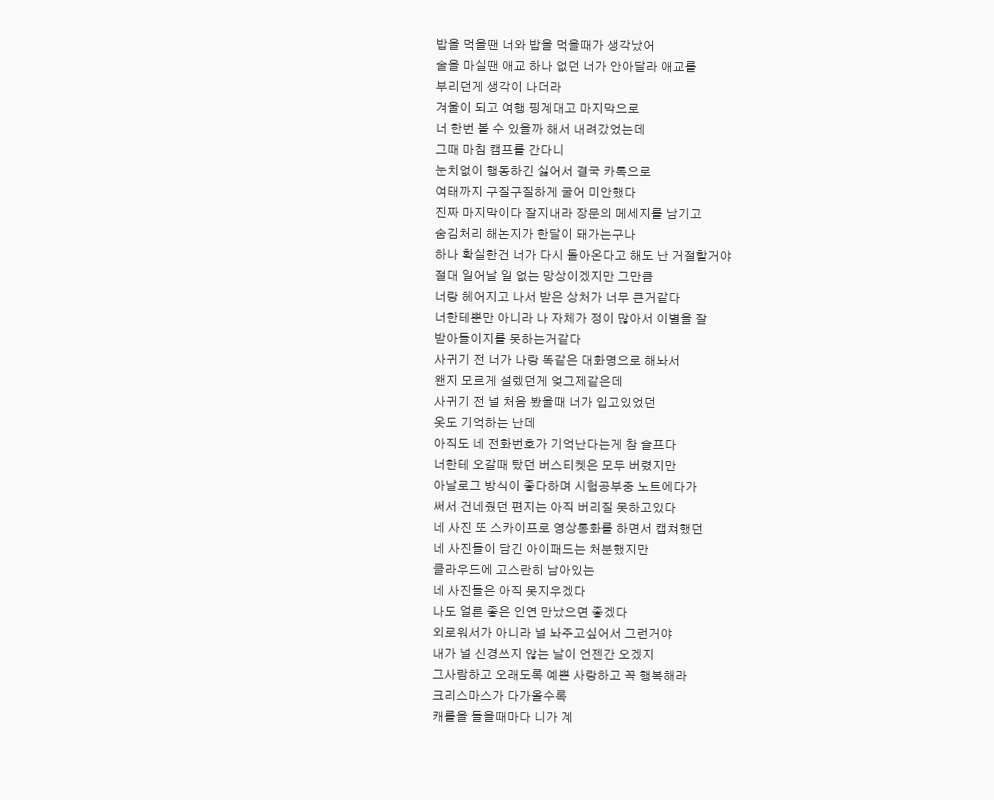밥을 먹을땐 너와 밥을 먹을때가 생각났어
술을 마실땐 애교 하나 없던 너가 안아달라 애교를
부리던게 생각이 나더라
겨울이 되고 여행 핑계대고 마지막으로
너 한번 볼 수 있을까 해서 내려갔었는데
그때 마침 캠프를 간다니
눈치없이 행동하긴 싫어서 결국 카톡으로
여태까지 구질구질하게 굴어 미안했다
진짜 마지막이다 잘지내라 장문의 메세지를 남기고
숨김처리 해논지가 한달이 돼가는구나
하나 확실한건 너가 다시 돌아온다고 해도 난 거절할거야
절대 일어날 일 없는 망상이겠지만 그만큼
너랑 헤어지고 나서 받은 상처가 너무 큰거같다
너한테뿐만 아니라 나 자체가 정이 많아서 이별을 잘
받아들이지를 못하는거같다
사귀기 전 너가 나랑 똑같은 대화명으로 해놔서
왠지 모르게 설렜던게 엊그제같은데
사귀기 전 널 처음 봤을때 너가 입고있었던
옷도 기억하는 난데
아직도 네 전화번호가 기억난다는게 참 슬프다
너한테 오갈때 탔던 버스티켓은 모두 버렸지만
아날로그 방식이 좋다하며 시험공부중 노트에다가
써서 건네줬던 편지는 아직 버리질 못하고있다
네 사진 또 스카이프로 영상통화를 하면서 캡쳐했던
네 사진들이 담긴 아이패드는 처분했지만
클라우드에 고스란히 남아있는
네 사진들은 아직 못지우겠다
나도 얼른 좋은 인연 만났으면 좋겠다
외로워서가 아니라 널 놔주고싶어서 그런거야
내가 널 신경쓰지 않는 날이 언젠간 오겠지
그사람하고 오래도록 예쁜 사랑하고 꼭 행복해라
크리스마스가 다가올수록
캐롤을 들을때마다 니가 계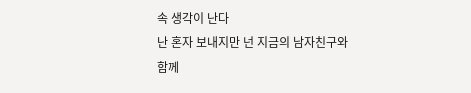속 생각이 난다
난 혼자 보내지만 넌 지금의 남자친구와 함께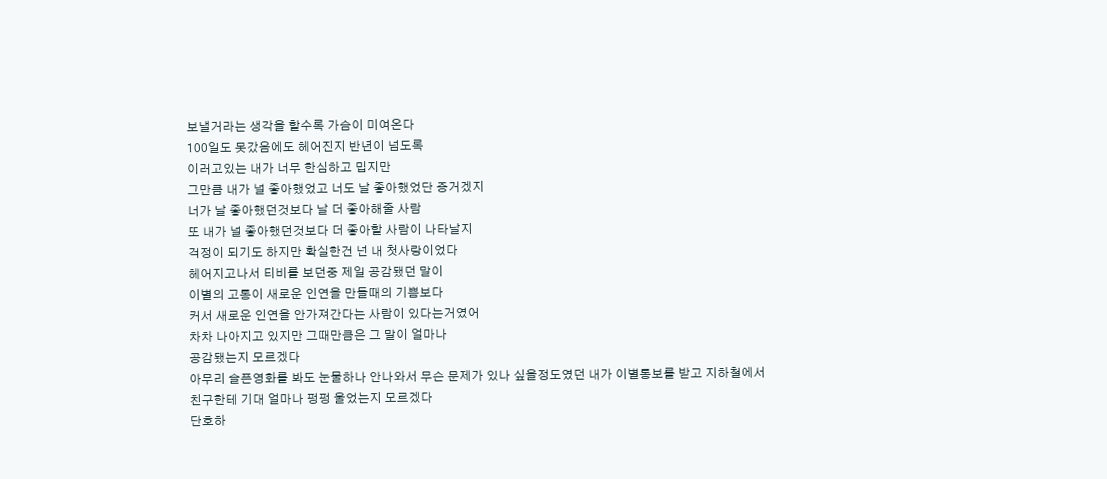보낼거라는 생각을 할수록 가슴이 미여온다
100일도 못갔음에도 헤어진지 반년이 넘도록
이러고있는 내가 너무 한심하고 밉지만
그만큼 내가 널 좋아했었고 너도 날 좋아했었단 증거겠지
너가 날 좋아했던것보다 날 더 좋아해줄 사람
또 내가 널 좋아했던것보다 더 좋아할 사람이 나타날지
걱정이 되기도 하지만 확실한건 넌 내 첫사랑이었다
헤어지고나서 티비를 보던중 제일 공감됐던 말이
이별의 고통이 새로운 인연을 만들때의 기쁨보다
커서 새로운 인연을 안가져간다는 사람이 있다는거였어
차차 나아지고 있지만 그때만큼은 그 말이 얼마나
공감됐는지 모르겠다
아무리 슬픈영화를 봐도 눈물하나 안나와서 무슨 문제가 있나 싶을정도였던 내가 이별통보를 받고 지하철에서
친구한테 기대 얼마나 펑펑 울었는지 모르겠다
단호하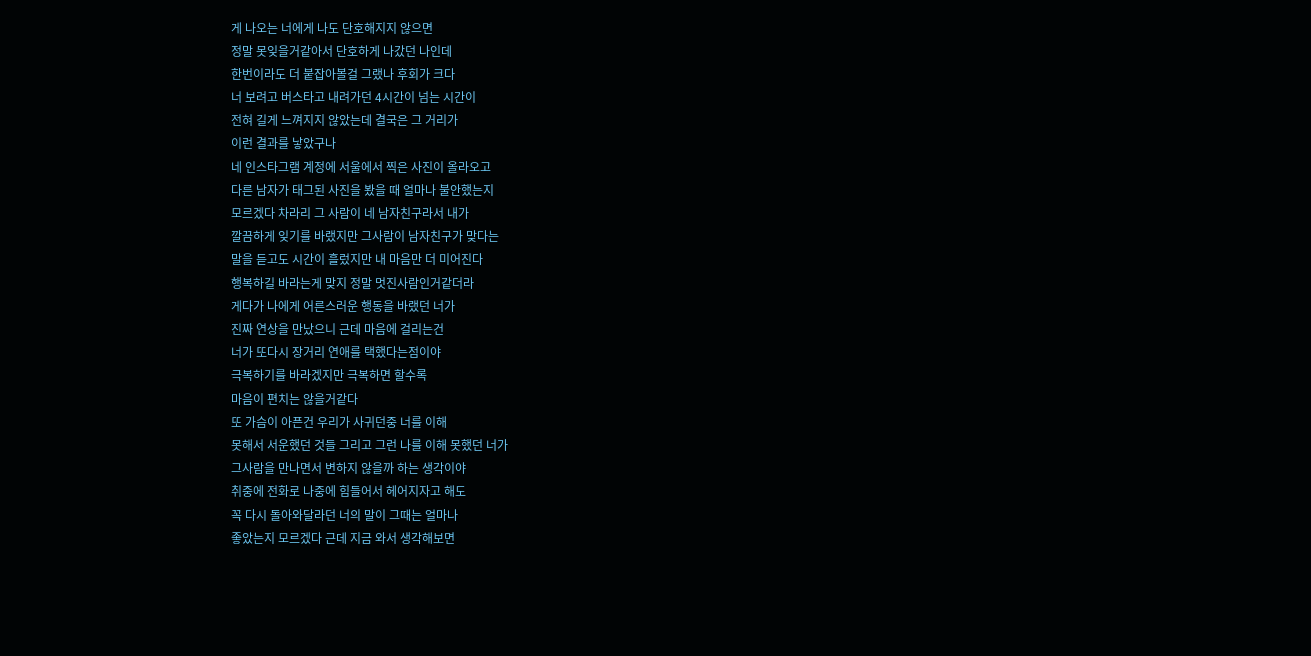게 나오는 너에게 나도 단호해지지 않으면
정말 못잊을거같아서 단호하게 나갔던 나인데
한번이라도 더 붙잡아볼걸 그랬나 후회가 크다
너 보려고 버스타고 내려가던 4시간이 넘는 시간이
전혀 길게 느껴지지 않았는데 결국은 그 거리가
이런 결과를 낳았구나
네 인스타그램 계정에 서울에서 찍은 사진이 올라오고
다른 남자가 태그된 사진을 봤을 때 얼마나 불안했는지
모르겠다 차라리 그 사람이 네 남자친구라서 내가
깔끔하게 잊기를 바랬지만 그사람이 남자친구가 맞다는
말을 듣고도 시간이 흘렀지만 내 마음만 더 미어진다
행복하길 바라는게 맞지 정말 멋진사람인거같더라
게다가 나에게 어른스러운 행동을 바랬던 너가
진짜 연상을 만났으니 근데 마음에 걸리는건
너가 또다시 장거리 연애를 택했다는점이야
극복하기를 바라겠지만 극복하면 할수록
마음이 편치는 않을거같다
또 가슴이 아픈건 우리가 사귀던중 너를 이해
못해서 서운했던 것들 그리고 그런 나를 이해 못했던 너가
그사람을 만나면서 변하지 않을까 하는 생각이야
취중에 전화로 나중에 힘들어서 헤어지자고 해도
꼭 다시 돌아와달라던 너의 말이 그때는 얼마나
좋았는지 모르겠다 근데 지금 와서 생각해보면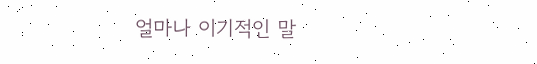얼마나 이기적인 말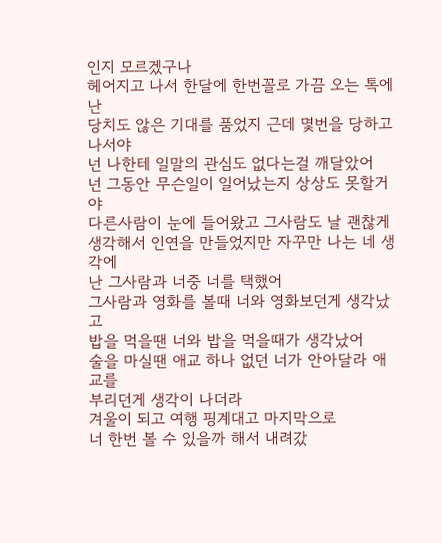인지 모르겠구나
헤어지고 나서 한달에 한번꼴로 가끔 오는 톡에 난
당치도 않은 기대를 품었지 근데 몇번을 당하고 나서야
넌 나한테 일말의 관심도 없다는걸 깨달았어
넌 그동안 무슨일이 일어났는지 상상도 못할거야
다른사람이 눈에 들어왔고 그사람도 날 괜찮게
생각해서 인연을 만들었지만 자꾸만 나는 네 생각에
난 그사람과 너중 너를 택했어
그사람과 영화를 볼때 너와 영화보던게 생각났고
밥을 먹을땐 너와 밥을 먹을때가 생각났어
술을 마실땐 애교 하나 없던 너가 안아달라 애교를
부리던게 생각이 나더라
겨울이 되고 여행 핑계대고 마지막으로
너 한번 볼 수 있을까 해서 내려갔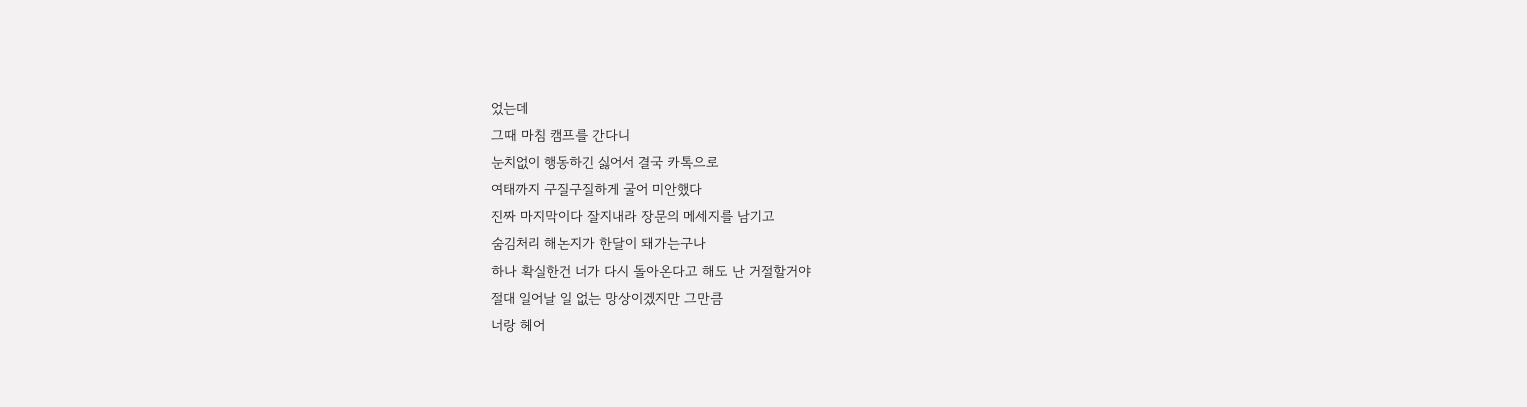었는데
그때 마침 캠프를 간다니
눈치없이 행동하긴 싫어서 결국 카톡으로
여태까지 구질구질하게 굴어 미안했다
진짜 마지막이다 잘지내라 장문의 메세지를 남기고
숨김처리 해논지가 한달이 돼가는구나
하나 확실한건 너가 다시 돌아온다고 해도 난 거절할거야
절대 일어날 일 없는 망상이겠지만 그만큼
너랑 헤어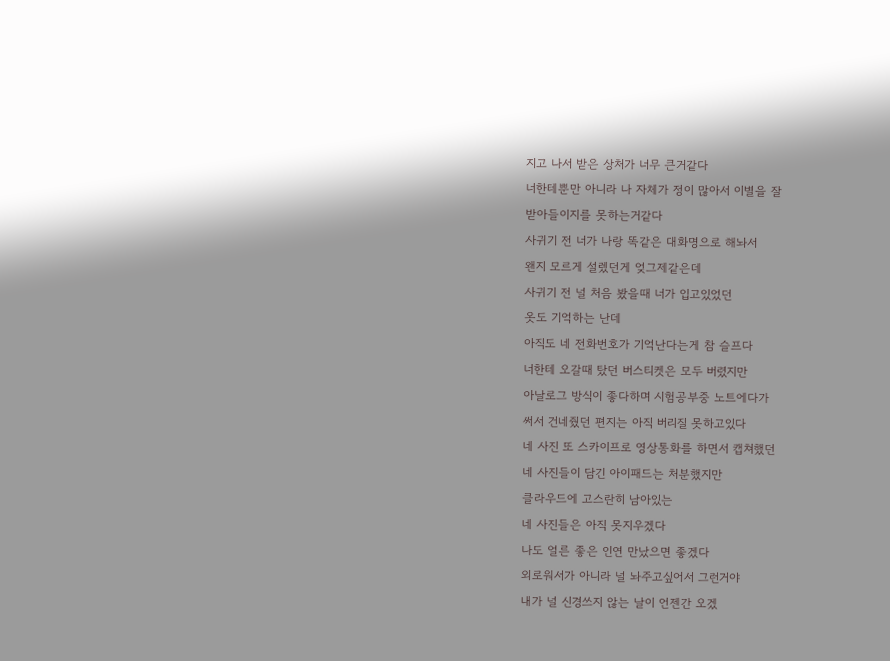지고 나서 받은 상처가 너무 큰거같다
너한테뿐만 아니라 나 자체가 정이 많아서 이별을 잘
받아들이지를 못하는거같다
사귀기 전 너가 나랑 똑같은 대화명으로 해놔서
왠지 모르게 설렜던게 엊그제같은데
사귀기 전 널 처음 봤을때 너가 입고있었던
옷도 기억하는 난데
아직도 네 전화번호가 기억난다는게 참 슬프다
너한테 오갈때 탔던 버스티켓은 모두 버렸지만
아날로그 방식이 좋다하며 시험공부중 노트에다가
써서 건네줬던 편지는 아직 버리질 못하고있다
네 사진 또 스카이프로 영상통화를 하면서 캡쳐했던
네 사진들이 담긴 아이패드는 처분했지만
클라우드에 고스란히 남아있는
네 사진들은 아직 못지우겠다
나도 얼른 좋은 인연 만났으면 좋겠다
외로워서가 아니라 널 놔주고싶어서 그런거야
내가 널 신경쓰지 않는 날이 언젠간 오겠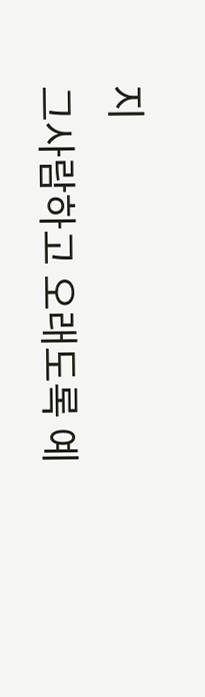지
그사람하고 오래도록 예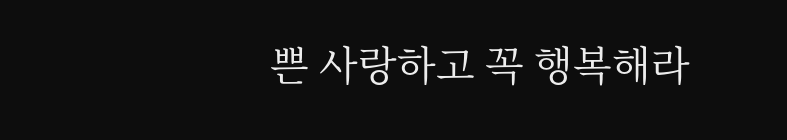쁜 사랑하고 꼭 행복해라